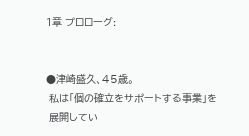1章 プロローグ:


●津崎盛久、45歳。
 私は「個の確立をサポートする事業」を
 展開してい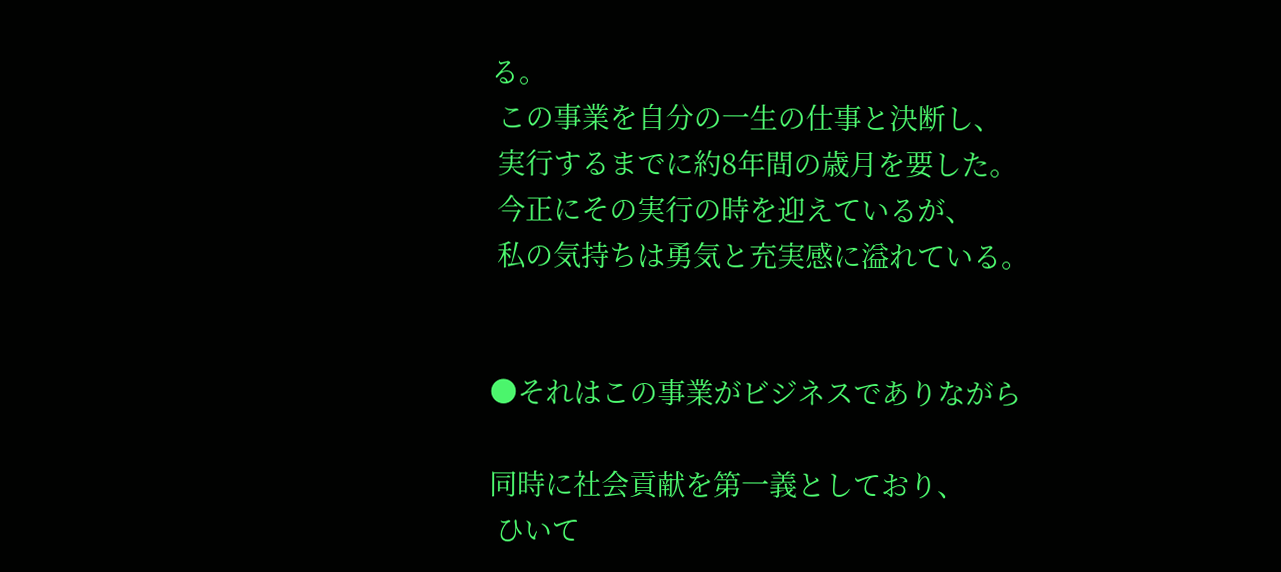る。
 この事業を自分の一生の仕事と決断し、
 実行するまでに約8年間の歳月を要した。
 今正にその実行の時を迎えているが、
 私の気持ちは勇気と充実感に溢れている。


●それはこの事業がビジネスでありながら

同時に社会貢献を第一義としており、
 ひいて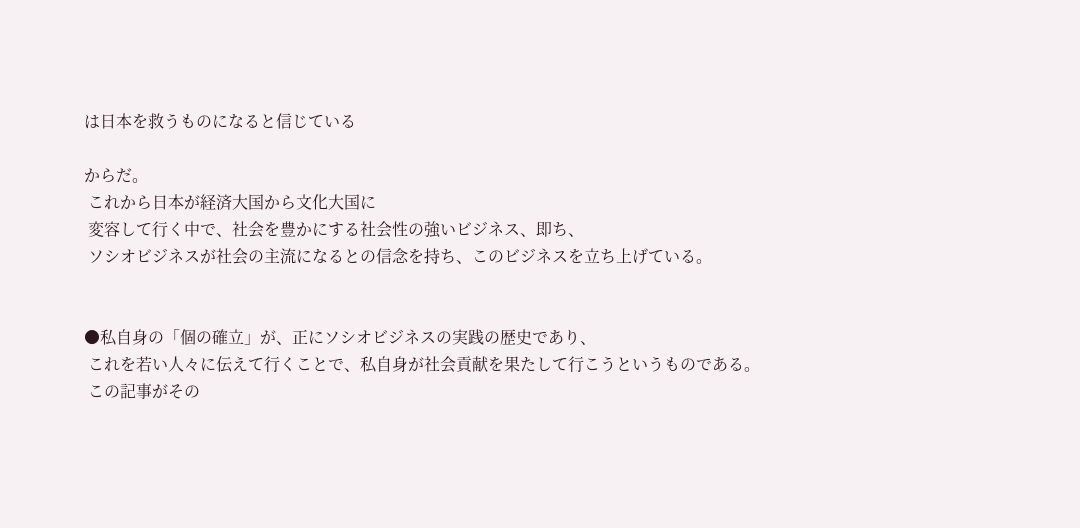は日本を救うものになると信じている

からだ。
 これから日本が経済大国から文化大国に
 変容して行く中で、社会を豊かにする社会性の強いビジネス、即ち、
 ソシオビジネスが社会の主流になるとの信念を持ち、このビジネスを立ち上げている。


●私自身の「個の確立」が、正にソシオビジネスの実践の歴史であり、
 これを若い人々に伝えて行くことで、私自身が社会貢献を果たして行こうというものである。
 この記事がその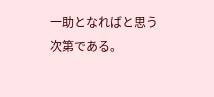一助となればと思う次第である。